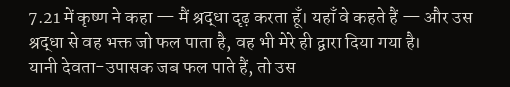7.21 में कृष्ण ने कहा — मैं श्रद्धा दृढ़ करता हूँ। यहाँ वे कहते हैं — और उस श्रद्धा से वह भक्त जो फल पाता है, वह भी मेरे ही द्वारा दिया गया है।
यानी देवता-उपासक जब फल पाते हैं, तो उस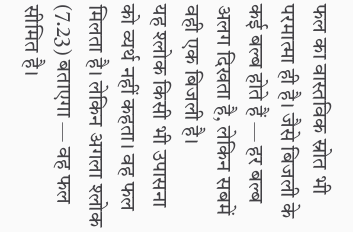फल का वास्तविक स्रोत भी परमात्मा ही है। जैसे बिजली के कई बल्ब होते हैं — हर बल्ब अलग दिखता है, लेकिन सबमें वही एक बिजली है।
यह श्लोक किसी भी उपासना को व्यर्थ नहीं कहता। वह फल मिलता है। लेकिन अगला श्लोक (7.23) बताएगा — वह फल सीमित है।